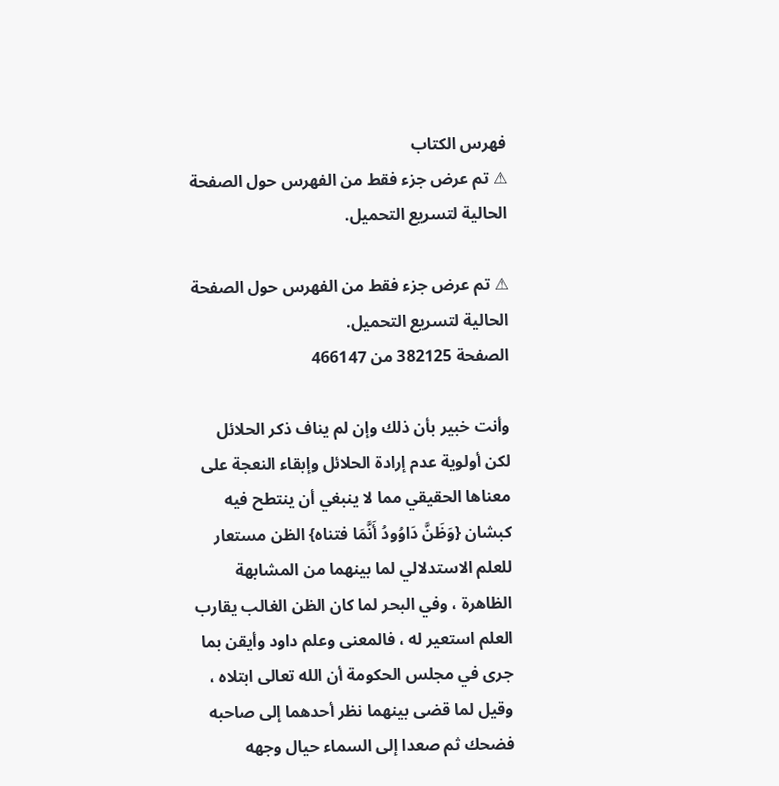فهرس الكتاب
⚠ تم عرض جزء فقط من الفهرس حول الصفحة الحالية لتسريع التحميل.

⚠ تم عرض جزء فقط من الفهرس حول الصفحة الحالية لتسريع التحميل.
الصفحة 382125 من 466147

وأنت خبير بأن ذلك وإن لم يناف ذكر الحلائل لكن أولوية عدم إرادة الحلائل وإبقاء النعجة على معناها الحقيقي مما لا ينبغي أن ينتطح فيه كبشان {وَظَنَّ دَاوُودُ أَنَّمَا فتناه} الظن مستعار للعلم الاستدلالي لما بينهما من المشابهة الظاهرة ، وفي البحر لما كان الظن الغالب يقارب العلم استعير له ، فالمعنى وعلم داود وأيقن بما جرى في مجلس الحكومة أن الله تعالى ابتلاه ، وقيل لما قضى بينهما نظر أحدهما إلى صاحبه فضحك ثم صعدا إلى السماء حيال وجهه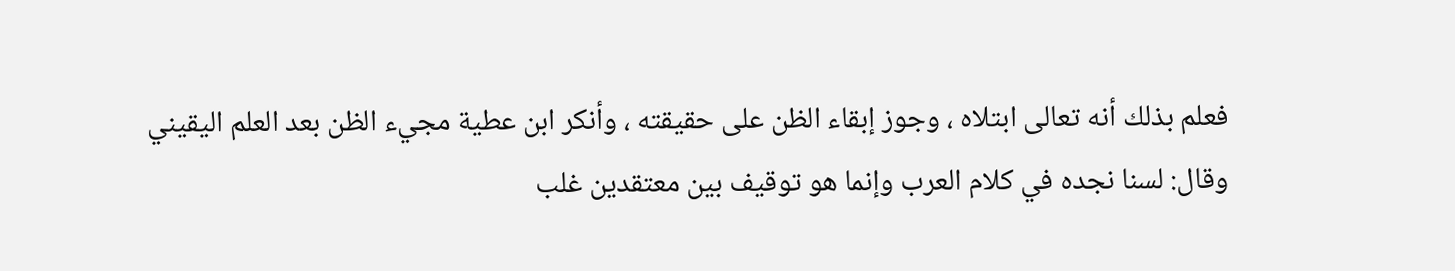فعلم بذلك أنه تعالى ابتلاه ، وجوز إبقاء الظن على حقيقته ، وأنكر ابن عطية مجيء الظن بعد العلم اليقيني وقال: لسنا نجده في كلام العرب وإنما هو توقيف بين معتقدين غلب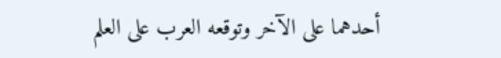أحدهما على الآخر وتوقعه العرب على العلم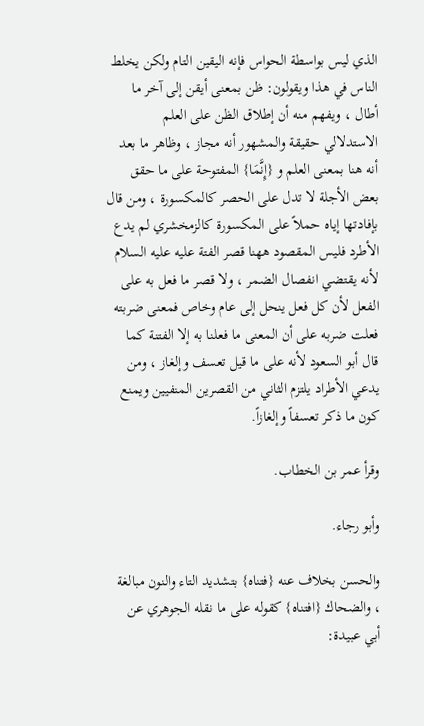الذي ليس بواسطة الحواس فإنه اليقين التام ولكن يخلط الناس في هذا ويقولون: ظن بمعنى أيقن إلى آخر ما أطال ، ويفهم منه أن إطلاق الظن على العلم الاستدلالي حقيقة والمشهور أنه مجاز ، وظاهر ما بعد أنه هنا بمعنى العلم و {إِنَّمَا} المفتوحة على ما حقق بعض الأجلة لا تدل على الحصر كالمكسورة ، ومن قال بإفادتها إياه حملاً على المكسورة كالزمخشري لم يدع الأطرد فليس المقصود ههنا قصر الفتة عليه عليه السلام لأنه يقتضي انفصال الضمر ، ولا قصر ما فعل به على الفعل لأن كل فعل ينحل إلى عام وخاص فمعنى ضربته فعلت ضربه على أن المعنى ما فعلنا به إلا الفتنة كما قال أبو السعود لأنه على ما قيل تعسف وإلغاز ، ومن يدعي الأطراد يلتزم الثاني من القصرين المنفيين ويمنع كون ما ذكر تعسفاً وإلغازاً.

وقرأ عمر بن الخطاب.

وأبو رجاء.

والحسن بخلاف عنه {فتناه} بتشديد التاء والنون مبالغة ، والضحاك {افتناه} كقوله على ما نقله الجوهري عن أبي عبيدة: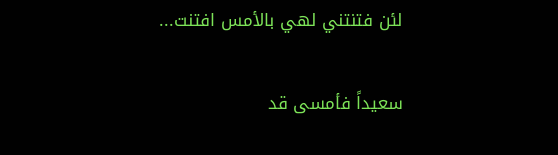لئن فتنتني لهي بالأمس افتنت...

سعيداً فأمسى قد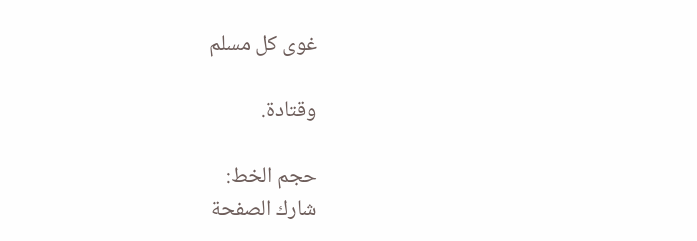غوى كل مسلم

وقتادة.

حجم الخط:
شارك الصفحة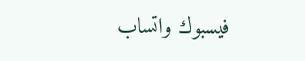فيسبوك واتساب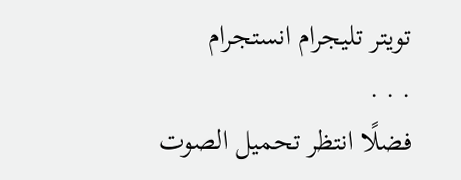تويتر تليجرام انستجرام
. . .
فضلًا انتظر تحميل الصوت